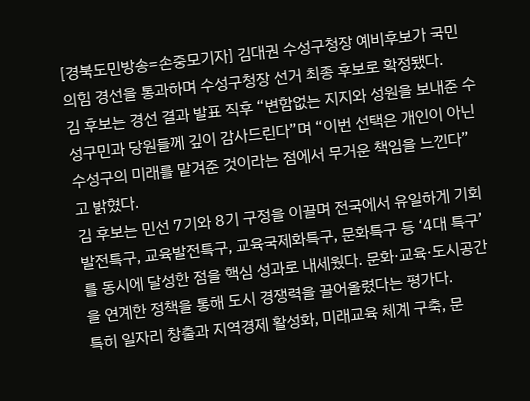[경북도민방송=손중모기자] 김대권 수성구청장 예비후보가 국민의힘 경선을 통과하며 수성구청장 선거 최종 후보로 확정됐다.
김 후보는 경선 결과 발표 직후 “변함없는 지지와 성원을 보내준 수성구민과 당원들께 깊이 감사드린다”며 “이번 선택은 개인이 아닌 수성구의 미래를 맡겨준 것이라는 점에서 무거운 책임을 느낀다”고 밝혔다.
김 후보는 민선 7기와 8기 구정을 이끌며 전국에서 유일하게 기회발전특구, 교육발전특구, 교육국제화특구, 문화특구 등 ‘4대 특구’를 동시에 달성한 점을 핵심 성과로 내세웠다. 문화·교육·도시공간을 연계한 정책을 통해 도시 경쟁력을 끌어올렸다는 평가다.
특히 일자리 창출과 지역경제 활성화, 미래교육 체계 구축, 문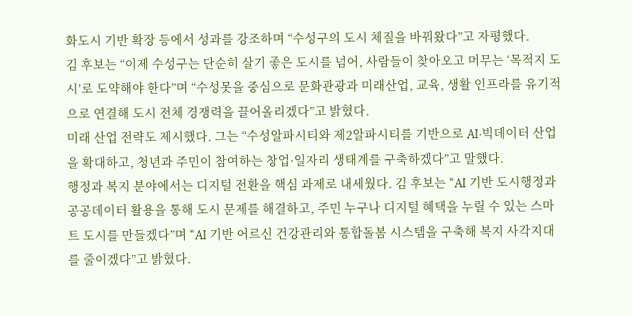화도시 기반 확장 등에서 성과를 강조하며 “수성구의 도시 체질을 바꿔왔다”고 자평했다.
김 후보는 “이제 수성구는 단순히 살기 좋은 도시를 넘어, 사람들이 찾아오고 머무는 ‘목적지 도시’로 도약해야 한다”며 “수성못을 중심으로 문화관광과 미래산업, 교육, 생활 인프라를 유기적으로 연결해 도시 전체 경쟁력을 끌어올리겠다”고 밝혔다.
미래 산업 전략도 제시했다. 그는 “수성알파시티와 제2알파시티를 기반으로 AI·빅데이터 산업을 확대하고, 청년과 주민이 참여하는 창업·일자리 생태계를 구축하겠다”고 말했다.
행정과 복지 분야에서는 디지털 전환을 핵심 과제로 내세웠다. 김 후보는 “AI 기반 도시행정과 공공데이터 활용을 통해 도시 문제를 해결하고, 주민 누구나 디지털 혜택을 누릴 수 있는 스마트 도시를 만들겠다”며 “AI 기반 어르신 건강관리와 통합돌봄 시스템을 구축해 복지 사각지대를 줄이겠다”고 밝혔다.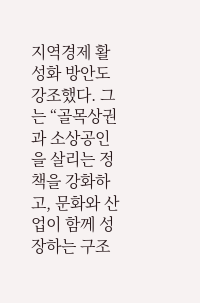지역경제 활성화 방안도 강조했다. 그는 “골목상권과 소상공인을 살리는 정책을 강화하고, 문화와 산업이 함께 성장하는 구조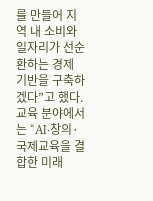를 만들어 지역 내 소비와 일자리가 선순환하는 경제 기반을 구축하겠다”고 했다.
교육 분야에서는 “AI·창의·국제교육을 결합한 미래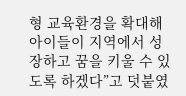형 교육환경을 확대해 아이들이 지역에서 성장하고 꿈을 키울 수 있도록 하겠다”고 덧붙였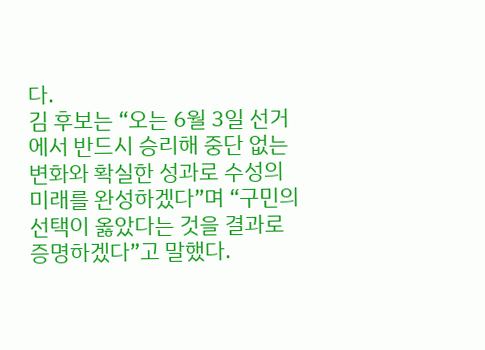다.
김 후보는 “오는 6월 3일 선거에서 반드시 승리해 중단 없는 변화와 확실한 성과로 수성의 미래를 완성하겠다”며 “구민의 선택이 옳았다는 것을 결과로 증명하겠다”고 말했다.